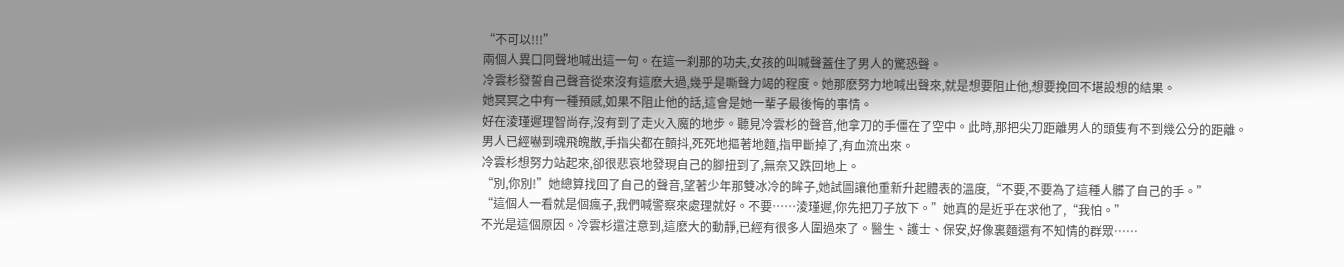“不可以!!!”
兩個人異口同聲地喊出這一句。在這一刹那的功夫,女孩的叫喊聲蓋住了男人的驚恐聲。
冷雲杉發誓自己聲音從來沒有這麽大過,幾乎是嘶聲力竭的程度。她那麽努力地喊出聲來,就是想要阻止他,想要挽回不堪設想的結果。
她冥冥之中有一種預感,如果不阻止他的話,這會是她一輩子最後悔的事情。
好在淩瑾遲理智尚存,沒有到了走火入魔的地步。聽見冷雲杉的聲音,他拿刀的手僵在了空中。此時,那把尖刀距離男人的頭隻有不到幾公分的距離。
男人已經嚇到魂飛魄散,手指尖都在顫抖,死死地摳著地麵,指甲斷掉了,有血流出來。
冷雲杉想努力站起來,卻很悲哀地發現自己的腳扭到了,無奈又跌回地上。
“別,你別!”她總算找回了自己的聲音,望著少年那雙冰冷的眸子,她試圖讓他重新升起體表的溫度,“不要,不要為了這種人髒了自己的手。”
“這個人一看就是個瘋子,我們喊警察來處理就好。不要……淩瑾遲,你先把刀子放下。”她真的是近乎在求他了,“我怕。”
不光是這個原因。冷雲杉還注意到,這麽大的動靜,已經有很多人圍過來了。醫生、護士、保安,好像裏麵還有不知情的群眾……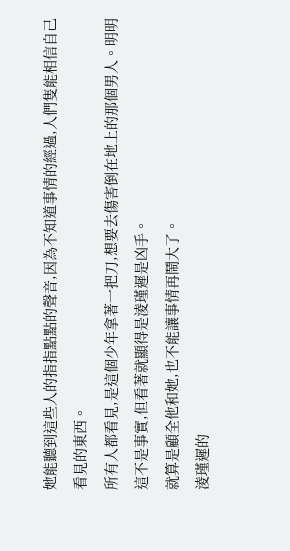她能聽到這些人的指指點點的聲音,因為不知道事情的經過,人們隻能相信自己看見的東西。
所有人都看見,是這個少年拿著一把刀,想要去傷害倒在地上的那個男人。明明這不是事實,但看著就顯得是淩瑾遲是凶手。
就算是顧全他和她,也不能讓事情再鬧大了。
淩瑾遲的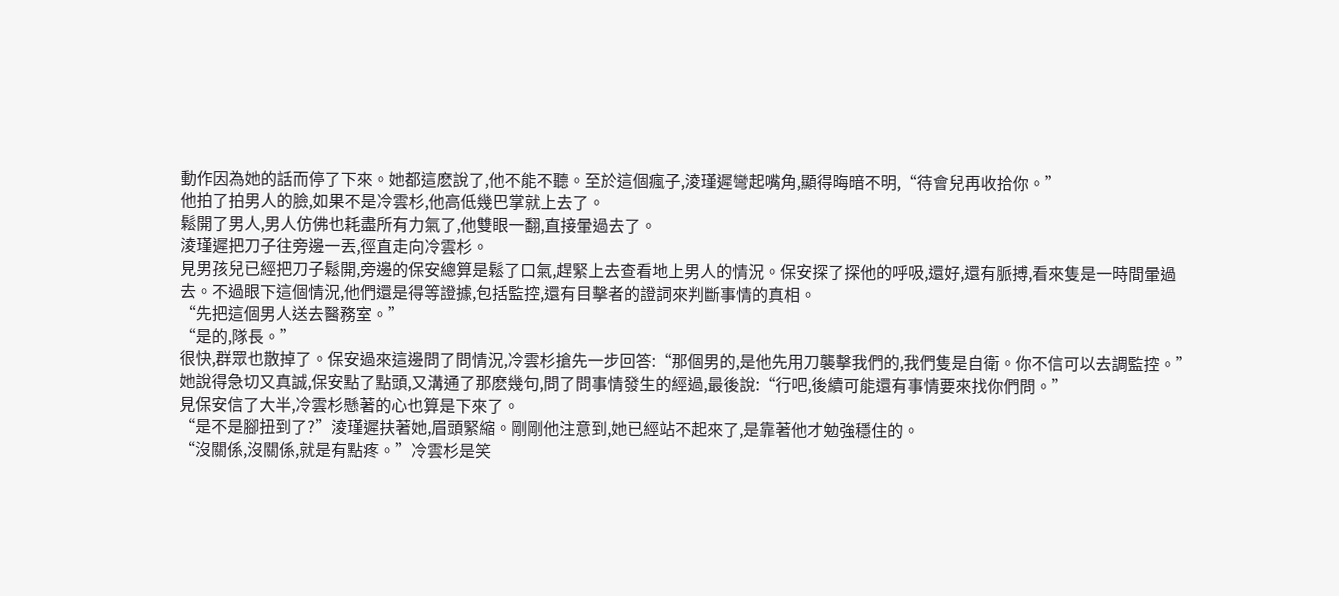動作因為她的話而停了下來。她都這麽說了,他不能不聽。至於這個瘋子,淩瑾遲彎起嘴角,顯得晦暗不明,“待會兒再收拾你。”
他拍了拍男人的臉,如果不是冷雲杉,他高低幾巴掌就上去了。
鬆開了男人,男人仿佛也耗盡所有力氣了,他雙眼一翻,直接暈過去了。
淩瑾遲把刀子往旁邊一丟,徑直走向冷雲杉。
見男孩兒已經把刀子鬆開,旁邊的保安總算是鬆了口氣,趕緊上去查看地上男人的情況。保安探了探他的呼吸,還好,還有脈搏,看來隻是一時間暈過去。不過眼下這個情況,他們還是得等證據,包括監控,還有目擊者的證詞來判斷事情的真相。
“先把這個男人送去醫務室。”
“是的,隊長。”
很快,群眾也散掉了。保安過來這邊問了問情況,冷雲杉搶先一步回答:“那個男的,是他先用刀襲擊我們的,我們隻是自衛。你不信可以去調監控。”
她說得急切又真誠,保安點了點頭,又溝通了那麽幾句,問了問事情發生的經過,最後說:“行吧,後續可能還有事情要來找你們問。”
見保安信了大半,冷雲杉懸著的心也算是下來了。
“是不是腳扭到了?”淩瑾遲扶著她,眉頭緊縮。剛剛他注意到,她已經站不起來了,是靠著他才勉強穩住的。
“沒關係,沒關係,就是有點疼。”冷雲杉是笑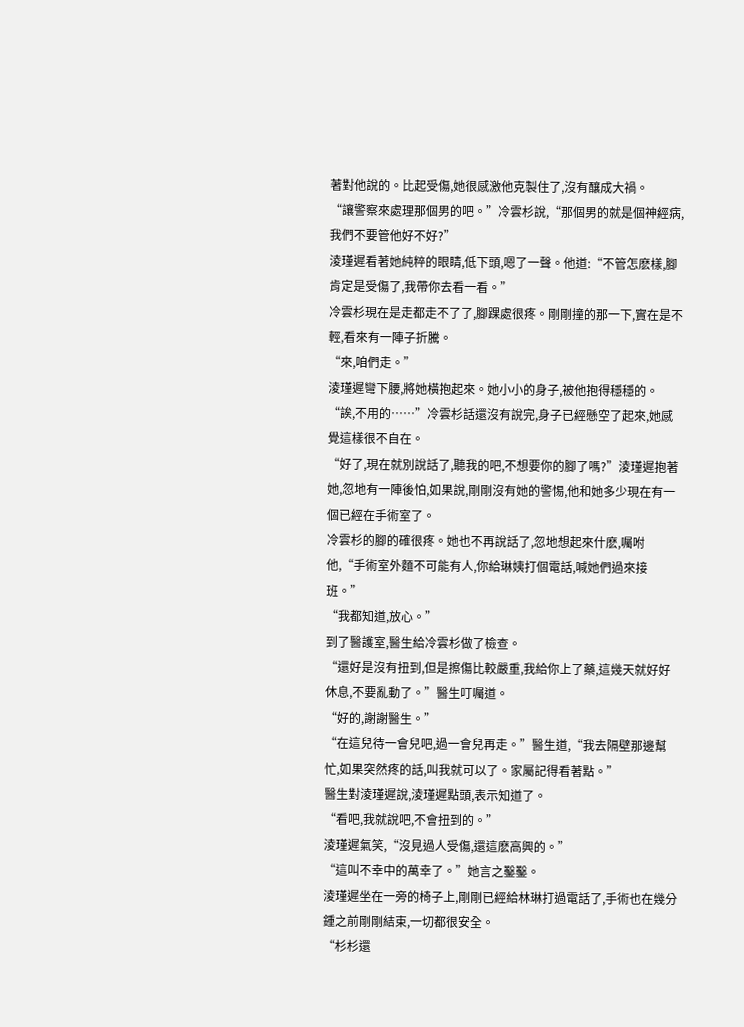著對他說的。比起受傷,她很感激他克製住了,沒有釀成大禍。
“讓警察來處理那個男的吧。”冷雲杉說,“那個男的就是個神經病,我們不要管他好不好?”
淩瑾遲看著她純粹的眼睛,低下頭,嗯了一聲。他道:“不管怎麽樣,腳肯定是受傷了,我帶你去看一看。”
冷雲杉現在是走都走不了了,腳踝處很疼。剛剛撞的那一下,實在是不輕,看來有一陣子折騰。
“來,咱們走。”
淩瑾遲彎下腰,將她橫抱起來。她小小的身子,被他抱得穩穩的。
“誒,不用的……”冷雲杉話還沒有說完,身子已經懸空了起來,她感覺這樣很不自在。
“好了,現在就別說話了,聽我的吧,不想要你的腳了嗎?”淩瑾遲抱著她,忽地有一陣後怕,如果說,剛剛沒有她的警惕,他和她多少現在有一個已經在手術室了。
冷雲杉的腳的確很疼。她也不再說話了,忽地想起來什麽,囑咐他,“手術室外麵不可能有人,你給琳姨打個電話,喊她們過來接班。”
“我都知道,放心。”
到了醫護室,醫生給冷雲杉做了檢查。
“還好是沒有扭到,但是擦傷比較嚴重,我給你上了藥,這幾天就好好休息,不要亂動了。”醫生叮囑道。
“好的,謝謝醫生。”
“在這兒待一會兒吧,過一會兒再走。”醫生道,“我去隔壁那邊幫忙,如果突然疼的話,叫我就可以了。家屬記得看著點。”
醫生對淩瑾遲說,淩瑾遲點頭,表示知道了。
“看吧,我就說吧,不會扭到的。”
淩瑾遲氣笑,“沒見過人受傷,還這麽高興的。”
“這叫不幸中的萬幸了。”她言之鑿鑿。
淩瑾遲坐在一旁的椅子上,剛剛已經給林琳打過電話了,手術也在幾分鍾之前剛剛結束,一切都很安全。
“杉杉還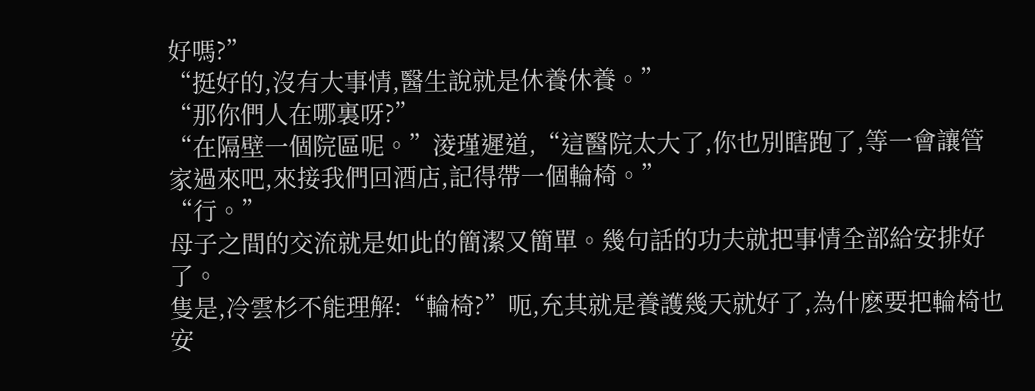好嗎?”
“挺好的,沒有大事情,醫生說就是休養休養。”
“那你們人在哪裏呀?”
“在隔壁一個院區呢。”淩瑾遲道,“這醫院太大了,你也別瞎跑了,等一會讓管家過來吧,來接我們回酒店,記得帶一個輪椅。”
“行。”
母子之間的交流就是如此的簡潔又簡單。幾句話的功夫就把事情全部給安排好了。
隻是,冷雲杉不能理解:“輪椅?”呃,充其就是養護幾天就好了,為什麽要把輪椅也安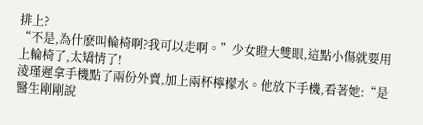排上?
“不是,為什麽叫輪椅啊?我可以走啊。”少女瞪大雙眼,這點小傷就要用上輪椅了,太矯情了!
淩瑾遲拿手機點了兩份外賣,加上兩杯檸檬水。他放下手機,看著她:“是醫生剛剛說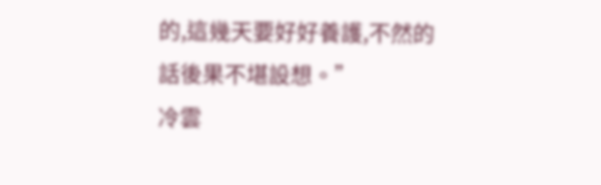的,這幾天要好好養護,不然的話後果不堪設想。”
冷雲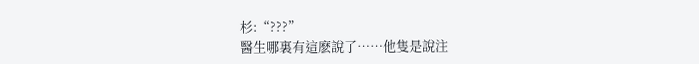杉:“???”
醫生哪裏有這麽說了……他隻是說注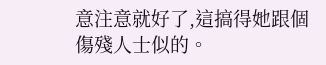意注意就好了,這搞得她跟個傷殘人士似的。